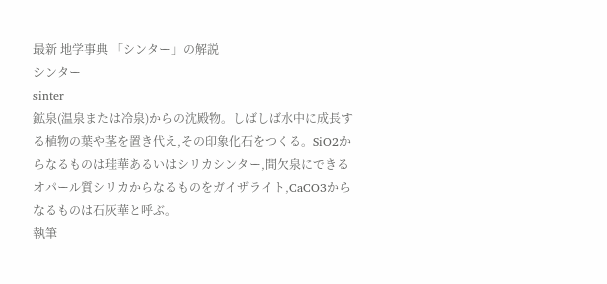最新 地学事典 「シンター」の解説
シンター
sinter
鉱泉(温泉または冷泉)からの沈殿物。しばしば水中に成長する植物の葉や茎を置き代え,その印象化石をつくる。SiO2からなるものは珪華あるいはシリカシンター,間欠泉にできるオパール質シリカからなるものをガイザライト,CaCO3からなるものは石灰華と呼ぶ。
執筆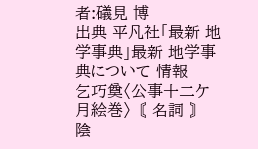者:礒見 博
出典 平凡社「最新 地学事典」最新 地学事典について 情報
乞巧奠〈公事十二ケ月絵巻〉〘 名詞 〙 陰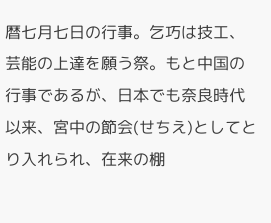暦七月七日の行事。乞巧は技工、芸能の上達を願う祭。もと中国の行事であるが、日本でも奈良時代以来、宮中の節会(せちえ)としてとり入れられ、在来の棚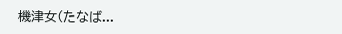機津女(たなば...